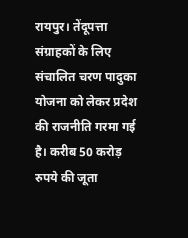रायपुर। तेंदूपत्ता संग्राहकों के लिए संचालित चरण पादुका योजना को लेकर प्रदेश की राजनीति गरमा गई है। करीब 50 करोड़ रुपये की जूता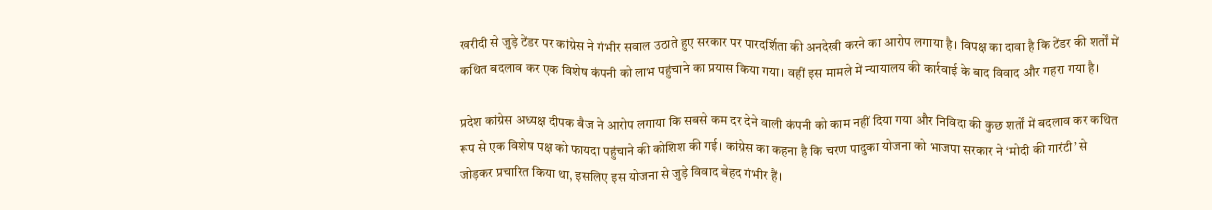खरीदी से जुड़े टेंडर पर कांग्रेस ने गंभीर सवाल उठाते हुए सरकार पर पारदर्शिता की अनदेखी करने का आरोप लगाया है। विपक्ष का दावा है कि टेंडर की शर्तों में कथित बदलाव कर एक विशेष कंपनी को लाभ पहुंचाने का प्रयास किया गया। वहीं इस मामले में न्यायालय की कार्रवाई के बाद विवाद और गहरा गया है।

प्रदेश कांग्रेस अध्यक्ष दीपक बैज ने आरोप लगाया कि सबसे कम दर देने वाली कंपनी को काम नहीं दिया गया और निविदा की कुछ शर्तों में बदलाव कर कथित रूप से एक विशेष पक्ष को फायदा पहुंचाने की कोशिश की गई। कांग्रेस का कहना है कि चरण पादुका योजना को भाजपा सरकार ने ‘मोदी की गारंटी’ से जोड़कर प्रचारित किया था, इसलिए इस योजना से जुड़े विवाद बेहद गंभीर हैं।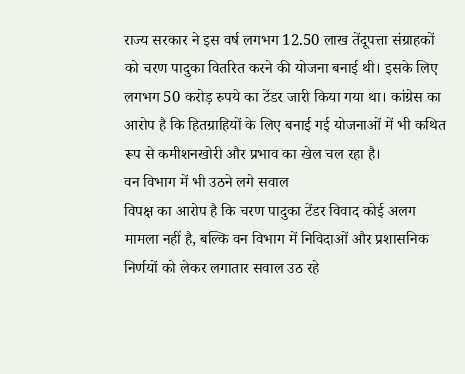राज्य सरकार ने इस वर्ष लगभग 12.50 लाख तेंदूपत्ता संग्राहकों को चरण पादुका वितरित करने की योजना बनाई थी। इसके लिए लगभग 50 करोड़ रुपये का टेंडर जारी किया गया था। कांग्रेस का आरोप है कि हितग्राहियों के लिए बनाई गई योजनाओं में भी कथित रूप से कमीशनखोरी और प्रभाव का खेल चल रहा है।
वन विभाग में भी उठने लगे सवाल
विपक्ष का आरोप है कि चरण पादुका टेंडर विवाद कोई अलग मामला नहीं है, बल्कि वन विभाग में निविदाओं और प्रशासनिक निर्णयों को लेकर लगातार सवाल उठ रहे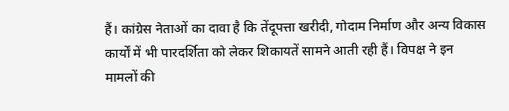हैं। कांग्रेस नेताओं का दावा है कि तेंदूपत्ता खरीदी, गोदाम निर्माण और अन्य विकास कार्यों में भी पारदर्शिता को लेकर शिकायतें सामने आती रही हैं। विपक्ष ने इन मामलों की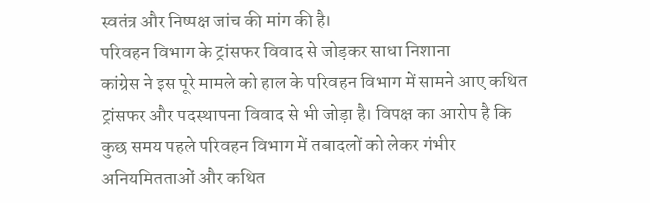स्वतंत्र और निष्पक्ष जांच की मांग की है।
परिवहन विभाग के ट्रांसफर विवाद से जोड़कर साधा निशाना
कांग्रेस ने इस पूरे मामले को हाल के परिवहन विभाग में सामने आए कथित ट्रांसफर और पदस्थापना विवाद से भी जोड़ा है। विपक्ष का आरोप है कि कुछ समय पहले परिवहन विभाग में तबादलों को लेकर गंभीर अनियमितताओं और कथित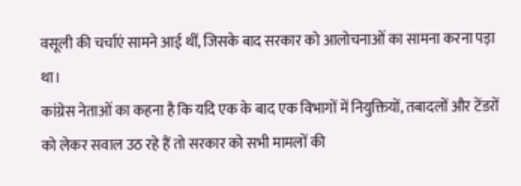वसूली की चर्चाएं सामने आई थीं, जिसके बाद सरकार को आलोचनाओं का सामना करना पड़ा था।
कांग्रेस नेताओं का कहना है कि यदि एक के बाद एक विभागों में नियुक्तियों, तबादलों और टेंडरों को लेकर सवाल उठ रहे हैं तो सरकार को सभी मामलों की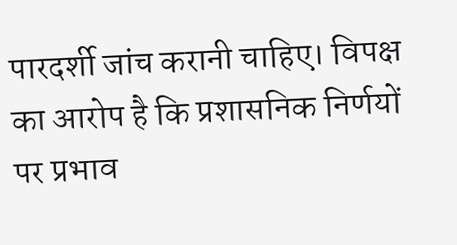पारदर्शी जांच करानी चाहिए। विपक्ष का आरोप है कि प्रशासनिक निर्णयों पर प्रभाव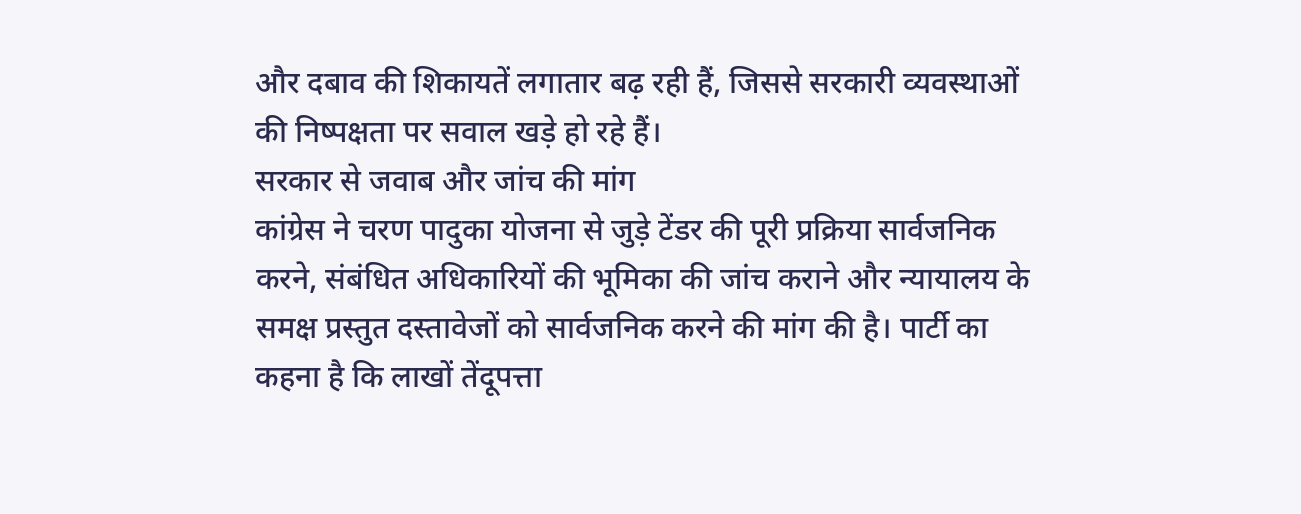और दबाव की शिकायतें लगातार बढ़ रही हैं, जिससे सरकारी व्यवस्थाओं की निष्पक्षता पर सवाल खड़े हो रहे हैं।
सरकार से जवाब और जांच की मांग
कांग्रेस ने चरण पादुका योजना से जुड़े टेंडर की पूरी प्रक्रिया सार्वजनिक करने, संबंधित अधिकारियों की भूमिका की जांच कराने और न्यायालय के समक्ष प्रस्तुत दस्तावेजों को सार्वजनिक करने की मांग की है। पार्टी का कहना है कि लाखों तेंदूपत्ता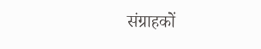संग्राहकों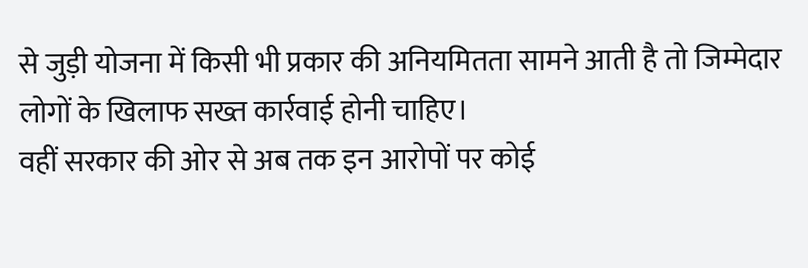से जुड़ी योजना में किसी भी प्रकार की अनियमितता सामने आती है तो जिम्मेदार लोगों के खिलाफ सख्त कार्रवाई होनी चाहिए।
वहीं सरकार की ओर से अब तक इन आरोपों पर कोई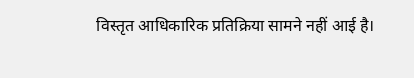विस्तृत आधिकारिक प्रतिक्रिया सामने नहीं आई है।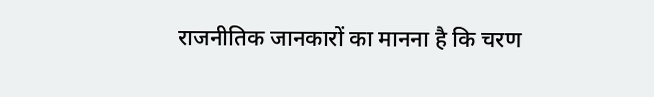राजनीतिक जानकारों का मानना है कि चरण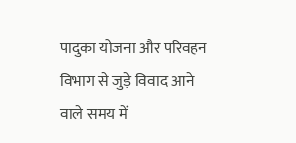पादुका योजना और परिवहन विभाग से जुड़े विवाद आने वाले समय में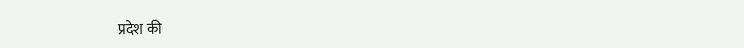प्रदेश की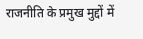राजनीति के प्रमुख मुद्दों में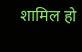शामिल हो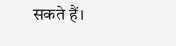सकते हैं।